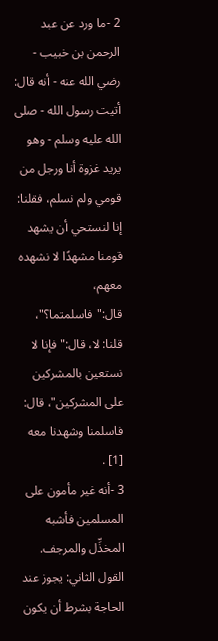2 -ما ورد عن عبد الرحمن بن خبيب - رضي الله عنه - أنه قال: أتيت رسول الله - صلى الله عليه وسلم - وهو يريد غزوة أنا ورجل من قومي ولم نسلم، فقلنا: إنا لنستحي أن يشهد قومنا مشهدًا لا نشهده معهم، قال:"فاسلمتما؟"، قلنا: لا، قال:"فإنا لا نستعين بالمشركين على المشركين"، قال: فاسلمنا وشهدنا معه [1] .
3 -أنه غير مأمون على المسلمين فأشبه المخذِّل والمرجف.
القول الثاني: يجوز عند الحاجة بشرط أن يكون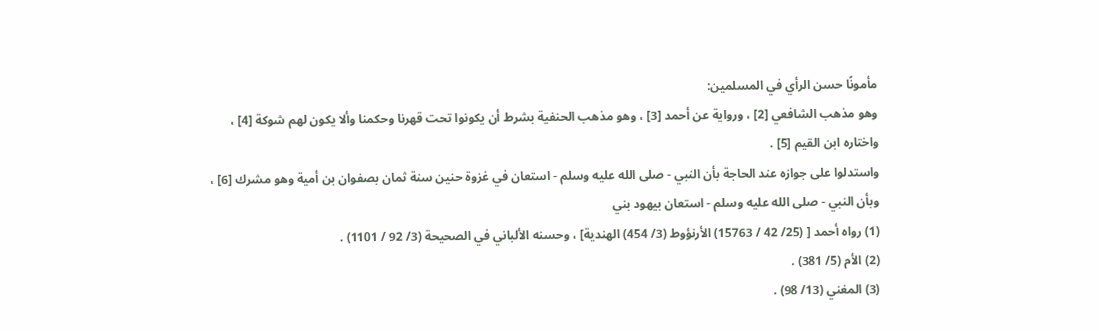مأمونًا حسن الرأي في المسلمين:
وهو مذهب الشافعي [2] ، ورواية عن أحمد [3] ، وهو مذهب الحنفية بشرط أن يكونوا تحت قهرنا وحكمنا وألا يكون لهم شوكة [4] ، واختاره ابن القيم [5] .
واستدلوا على جوازه عند الحاجة بأن النبي - صلى الله عليه وسلم - استعان في غزوة حنين سنة ثمان بصفوان بن أمية وهو مشرك [6] ، وبأن النبي - صلى الله عليه وسلم - استعان بيهود بني
(1) رواه أحمد [ (25/ 42 / 15763) الأرنؤوط (3/ 454) الهندية] ، وحسنه الألباني في الصحيحة (3/ 92 / 1101) .
(2) الأم (5/ 381) .
(3) المغني (13/ 98) .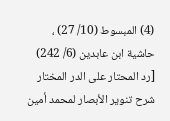(4) المبسوط (10/ 27) ، حاشية ابن عابدين (6/ 242) [رد المحتار على الدر المختار شرح تنوير الأبصار لمحمد أمين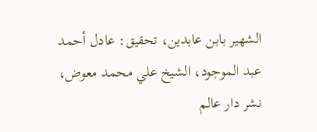الشهير بابن عابدين، تحقيق: عادل أحمد عبد الموجود، الشيخ علي محمد معوض، نشر دار عالم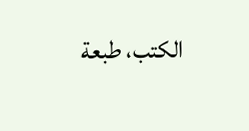الكتب، طبعة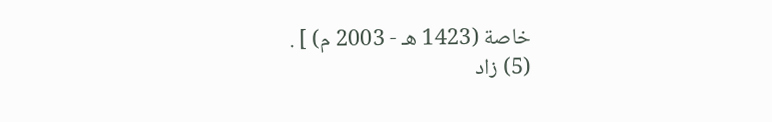خاصة (1423 هـ - 2003 م) ] .
(5) زاد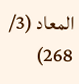المعاد (3/ 268)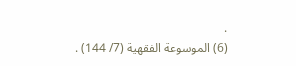.
(6) الموسوعة الفقهية (7/ 144) .